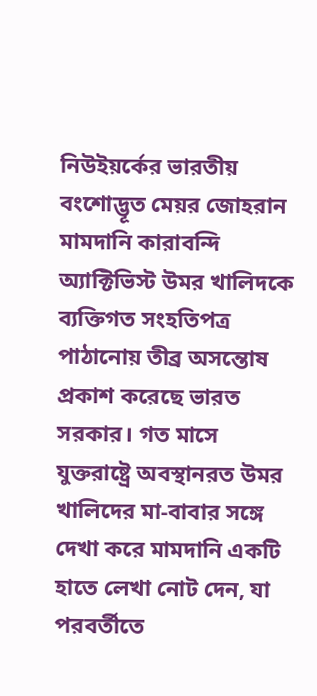নিউইয়র্কের ভারতীয় বংশোদ্ভূত মেয়র জোহরান মামদানি কারাবন্দি অ্যাক্টিভিস্ট উমর খালিদকে ব্যক্তিগত সংহতিপত্র পাঠানোয় তীব্র অসন্তোষ প্রকাশ করেছে ভারত সরকার। গত মাসে যুক্তরাষ্ট্রে অবস্থানরত উমর খালিদের মা-বাবার সঙ্গে দেখা করে মামদানি একটি হাতে লেখা নোট দেন, যা পরবর্তীতে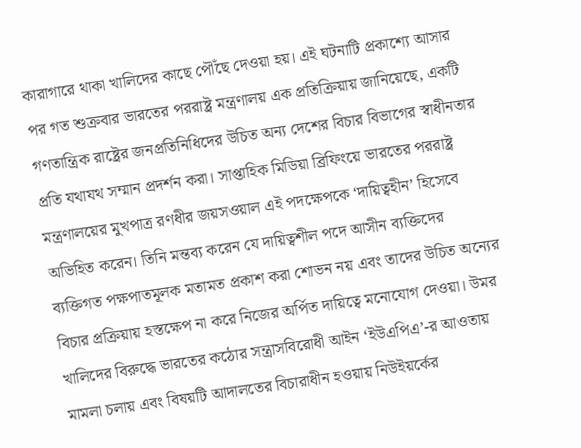কারাগারে থাকা খালিদের কাছে পৌঁছে দেওয়া হয়। এই ঘটনাটি প্রকাশ্যে আসার পর গত শুক্রবার ভারতের পররাষ্ট্র মন্ত্রণালয় এক প্রতিক্রিয়ায় জানিয়েছে, একটি গণতান্ত্রিক রাষ্ট্রের জনপ্রতিনিধিদের উচিত অন্য দেশের বিচার বিভাগের স্বাধীনতার প্রতি যথাযথ সম্মান প্রদর্শন করা। সাপ্তাহিক মিডিয়া ব্রিফিংয়ে ভারতের পররাষ্ট্র মন্ত্রণালয়ের মুখপাত্র রণধীর জয়সওয়াল এই পদক্ষেপকে ‘দায়িত্বহীন’ হিসেবে অভিহিত করেন। তিনি মন্তব্য করেন যে দায়িত্বশীল পদে আসীন ব্যক্তিদের ব্যক্তিগত পক্ষপাতমূলক মতামত প্রকাশ করা শোভন নয় এবং তাদের উচিত অন্যের বিচার প্রক্রিয়ায় হস্তক্ষেপ না করে নিজের অর্পিত দায়িত্বে মনোযোগ দেওয়া। উমর খালিদের বিরুদ্ধে ভারতের কঠোর সন্ত্রাসবিরোধী আইন ‘ইউএপিএ’-র আওতায় মামলা চলায় এবং বিষয়টি আদালতের বিচারাধীন হওয়ায় নিউইয়র্কের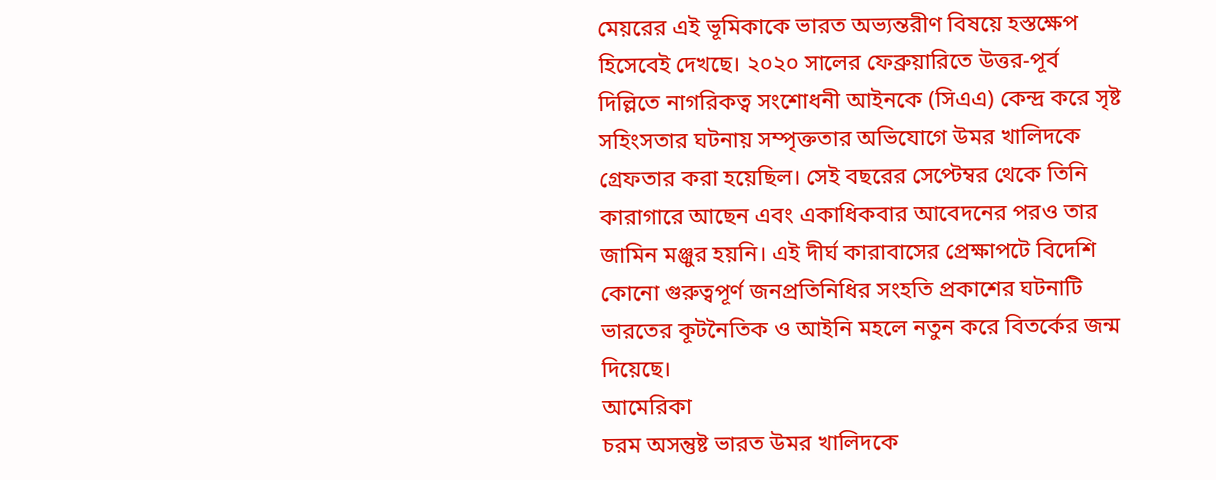মেয়রের এই ভূমিকাকে ভারত অভ্যন্তরীণ বিষয়ে হস্তক্ষেপ হিসেবেই দেখছে। ২০২০ সালের ফেব্রুয়ারিতে উত্তর-পূর্ব দিল্লিতে নাগরিকত্ব সংশোধনী আইনকে (সিএএ) কেন্দ্র করে সৃষ্ট সহিংসতার ঘটনায় সম্পৃক্ততার অভিযোগে উমর খালিদকে গ্রেফতার করা হয়েছিল। সেই বছরের সেপ্টেম্বর থেকে তিনি কারাগারে আছেন এবং একাধিকবার আবেদনের পরও তার জামিন মঞ্জুর হয়নি। এই দীর্ঘ কারাবাসের প্রেক্ষাপটে বিদেশি কোনো গুরুত্বপূর্ণ জনপ্রতিনিধির সংহতি প্রকাশের ঘটনাটি ভারতের কূটনৈতিক ও আইনি মহলে নতুন করে বিতর্কের জন্ম দিয়েছে।
আমেরিকা
চরম অসন্তুষ্ট ভারত উমর খালিদকে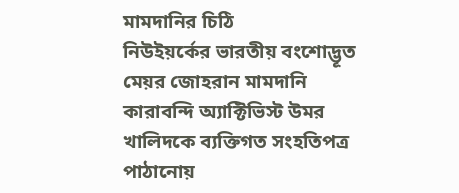মামদানির চিঠি
নিউইয়র্কের ভারতীয় বংশোদ্ভূত মেয়র জোহরান মামদানি কারাবন্দি অ্যাক্টিভিস্ট উমর খালিদকে ব্যক্তিগত সংহতিপত্র পাঠানোয়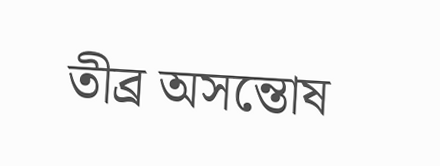তীব্র অসন্তোষ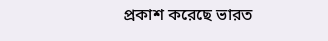প্রকাশ করেছে ভারত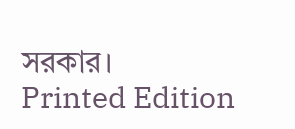সরকার।
Printed Edition